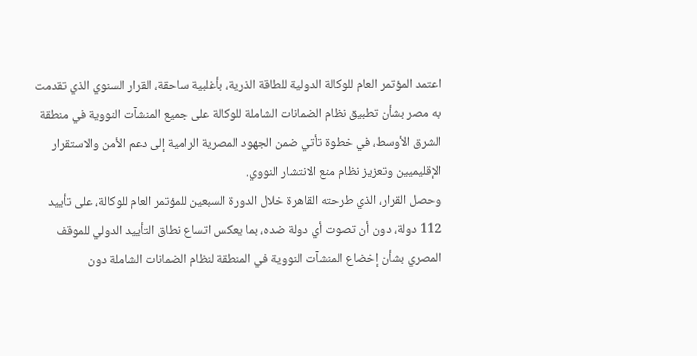اعتمد المؤتمر العام للوكالة الدولية للطاقة الذرية، بأغلبية ساحقة، القرار السنوي الذي تقدمت به مصر بشأن تطبيق نظام الضمانات الشاملة للوكالة على جميع المنشآت النووية في منطقة الشرق الأوسط، في خطوة تأتي ضمن الجهود المصرية الرامية إلى دعم الأمن والاستقرار الإقليميين وتعزيز نظام منع الانتشار النووي.
وحصل القرار، الذي طرحته القاهرة خلال الدورة السبعين للمؤتمر العام للوكالة، على تأييد 112 دولة، دون أن تصوت أي دولة ضده، بما يعكس اتساع نطاق التأييد الدولي للموقف المصري بشأن إخضاع المنشآت النووية في المنطقة لنظام الضمانات الشاملة دون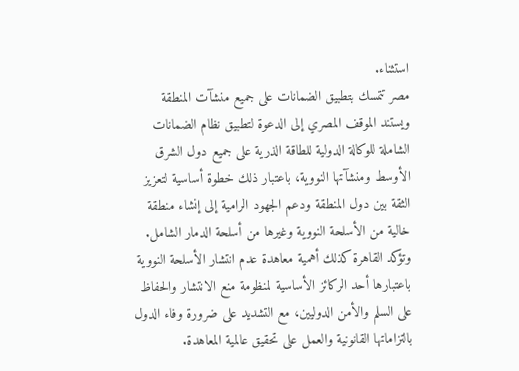استثناء.
مصر تتمسك بتطبيق الضمانات على جميع منشآت المنطقة
ويستند الموقف المصري إلى الدعوة لتطبيق نظام الضمانات الشاملة للوكالة الدولية للطاقة الذرية على جميع دول الشرق الأوسط ومنشآتها النووية، باعتبار ذلك خطوة أساسية لتعزيز الثقة بين دول المنطقة ودعم الجهود الرامية إلى إنشاء منطقة خالية من الأسلحة النووية وغيرها من أسلحة الدمار الشامل.
وتؤكد القاهرة كذلك أهمية معاهدة عدم انتشار الأسلحة النووية باعتبارها أحد الركائز الأساسية لمنظومة منع الانتشار والحفاظ على السلم والأمن الدوليين، مع التشديد على ضرورة وفاء الدول بالتزاماتها القانونية والعمل على تحقيق عالمية المعاهدة.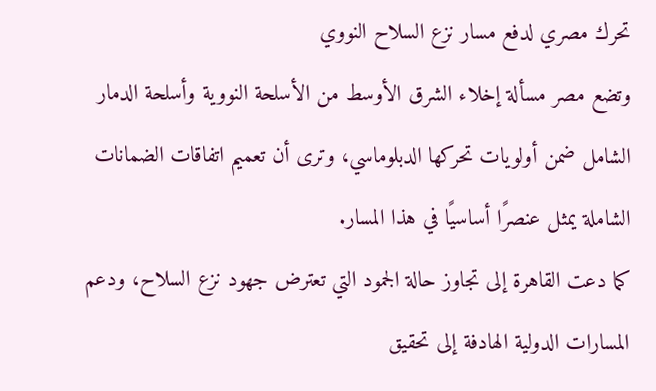تحرك مصري لدفع مسار نزع السلاح النووي
وتضع مصر مسألة إخلاء الشرق الأوسط من الأسلحة النووية وأسلحة الدمار الشامل ضمن أولويات تحركها الدبلوماسي، وترى أن تعميم اتفاقات الضمانات الشاملة يمثل عنصرًا أساسيًا في هذا المسار.
كما دعت القاهرة إلى تجاوز حالة الجمود التي تعترض جهود نزع السلاح، ودعم المسارات الدولية الهادفة إلى تحقيق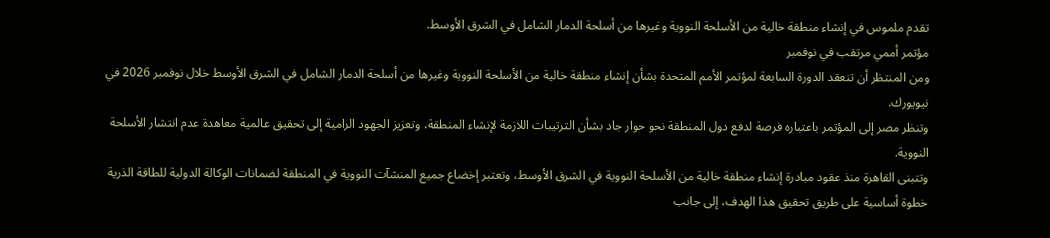تقدم ملموس في إنشاء منطقة خالية من الأسلحة النووية وغيرها من أسلحة الدمار الشامل في الشرق الأوسط.
مؤتمر أممي مرتقب في نوفمبر
ومن المنتظر أن تنعقد الدورة السابعة لمؤتمر الأمم المتحدة بشأن إنشاء منطقة خالية من الأسلحة النووية وغيرها من أسلحة الدمار الشامل في الشرق الأوسط خلال نوفمبر 2026 في نيويورك.
وتنظر مصر إلى المؤتمر باعتباره فرصة لدفع دول المنطقة نحو حوار جاد بشأن الترتيبات اللازمة لإنشاء المنطقة، وتعزيز الجهود الرامية إلى تحقيق عالمية معاهدة عدم انتشار الأسلحة النووية.
وتتبنى القاهرة منذ عقود مبادرة إنشاء منطقة خالية من الأسلحة النووية في الشرق الأوسط، وتعتبر إخضاع جميع المنشآت النووية في المنطقة لضمانات الوكالة الدولية للطاقة الذرية خطوة أساسية على طريق تحقيق هذا الهدف، إلى جانب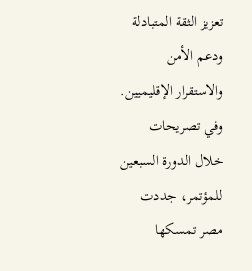تعزيز الثقة المتبادلة ودعم الأمن والاستقرار الإقليميين.
وفي تصريحات خلال الدورة السبعين للمؤتمر، جددت مصر تمسكها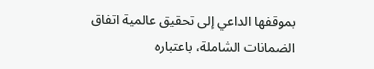بموقفها الداعي إلى تحقيق عالمية اتفاق الضمانات الشاملة، باعتباره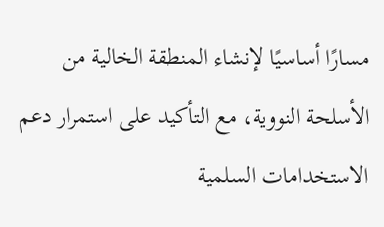مسارًا أساسيًا لإنشاء المنطقة الخالية من الأسلحة النووية، مع التأكيد على استمرار دعم الاستخدامات السلمية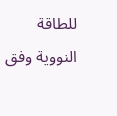للطاقة النووية وفق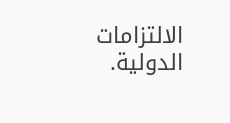الالتزامات الدولية.